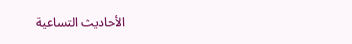الأحاديث التساعية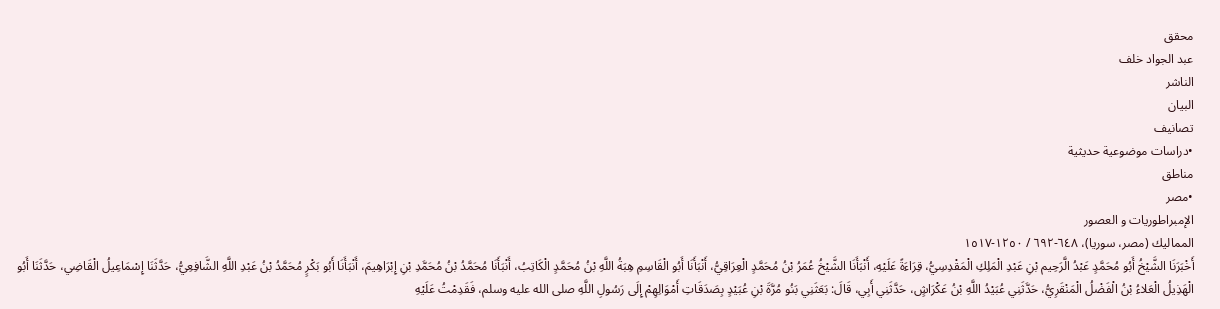محقق
عبد الجواد خلف
الناشر
البيان
تصانيف
•دراسات موضوعية حديثية
مناطق
•مصر
الإمبراطوريات و العصور
المماليك (مصر، سوريا)، ٦٤٨-٦٩٢ / ١٢٥٠-١٥١٧
أَخْبَرَنَا الشَّيْخُ أَبُو مُحَمَّدٍ عَبْدُ الَّرَحِيم بْنِ عَبْدِ الْمَلِكِ الْمَقْدِسِيُّ، قِرَاءَةً عَلَيْهِ، أَنْبَأَنَا الشَّيْخُ عُمَرُ بْنُ مُحَمَّدٍ الْعِرَاقِيُّ، أَنْبَأَنَا أَبُو الْقَاسِمِ هِبَةُ اللَّهِ بْنُ مُحَمَّدٍ الْكَاتِبُ، أَنْبَأَنَا مُحَمَّدُ بْنُ مُحَمَّدِ بْنِ إِبْرَاهِيمَ، أَنْبَأَنَا أَبُو بَكْرٍ مُحَمَّدُ بْنُ عَبْدِ اللَّهِ الشَّافِعِيُّ، حَدَّثَنَا إِسْمَاعِيلُ الْقَاضِي، حَدَّثَنَا أَبُو الْهَذِيلُ الْعَلاءُ بْنُ الْفَضْلُ الْمَنْقَرِيُّ، حَدَّثَنِي عُبَيْدُ اللَّهِ بْنُ عَكْرَاشٍ، حَدَّثَنِي أَبِي، قَالَ: بَعَثَنِي بَنُو مُرَّةَ بْنِ عُبَيْدٍ بِصَدَقَاتِ أَمْوَالِهِمْ إِلَى رَسُولِ اللَّهِ صلى الله عليه وسلم، فَقَدِمْتُ عَلَيْهِ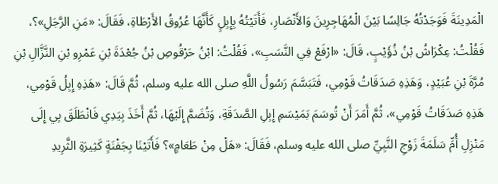الْمَدِينَةَ فَوَجَدْتُهُ جَالِسًا بَيْنَ الْمُهَاجِرِينَ وَالأَنْصَارِ، فَأَتَيْتُهُ بِإِبِلٍ كَأَنَّهَا عُرُوقُ الأَرْطَاةِ، فَقَالَ: «مَنِ الرَّجَلِ»؟، فَقُلْتُ: عِكْرَاشُ بْنُ ذُؤَيْبٍ، قَالَ: «ارْفَعْ فِي النَّسَبِ»، فَقُلْتُ: ابْنُ حَرْقُوصِ بْنُ جُعْدَةَ بْنِ عَمْرِو بْنِ النَّزَّالِ بْنِ مُرَّةَ بْنِ عُبَيْدٍ، وَهَذِهِ صَدَقَاتُ قَوْمِي، فَتَبَسَّمَ رَسُولُ اللَّهِ صلى الله عليه وسلم، ثُمَّ قَالَ: «هَذِهِ إِبِلُ قَوْمِي، هَذِهِ صَدَقَاتُ قَوْمِي»، ثُمَّ أَمَرَ أَنْ تُوسَمَ بَمَيْسَمِ إِبِلِ الصَّدَقَةِ، وَتُضَمَّ إِلَيْهَا، ثُمَّ أَخَذَ بِيَدِي فَانْطَلَقَ بِي إِلَى مَنْزِلِ أُمِّ سَلَمَةَ زَوْجِ النَّبِيِّ صلى الله عليه وسلم، فَقَالَ: «هَلْ مِنْ طَعَامٍ»؟ فَأَتَيْنَا بِجَفْنَةٍ كَثِيرَةِ الثَّرِيدِ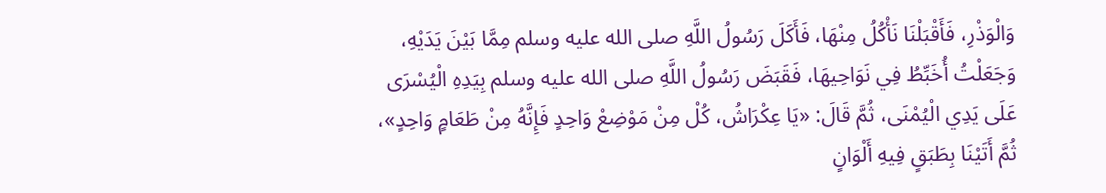وَالْوَذْرِ، فَأَقْبَلْنَا نَأْكُلُ مِنْهَا، فَأَكَلَ رَسُولُ اللَّهِ صلى الله عليه وسلم مِمَّا بَيْنَ يَدَيْهِ، وَجَعَلْتُ أُخَبِّطُ فِي نَوَاحِيهَا، فَقَبَضَ رَسُولُ اللَّهِ صلى الله عليه وسلم بِيَدِهِ الْيُسْرَى عَلَى يَدِي الْيُمْنَى، ثُمَّ قَالَ: «يَا عِكْرَاشُ، كُلْ مِنْ مَوْضِعْ وَاحِدٍ فَإِنَّهُ مِنْ طَعَامٍ وَاحِدٍ»، ثُمَّ أَتَيْنَا بِطَبَقٍ فِيهِ أَلْوَانٍ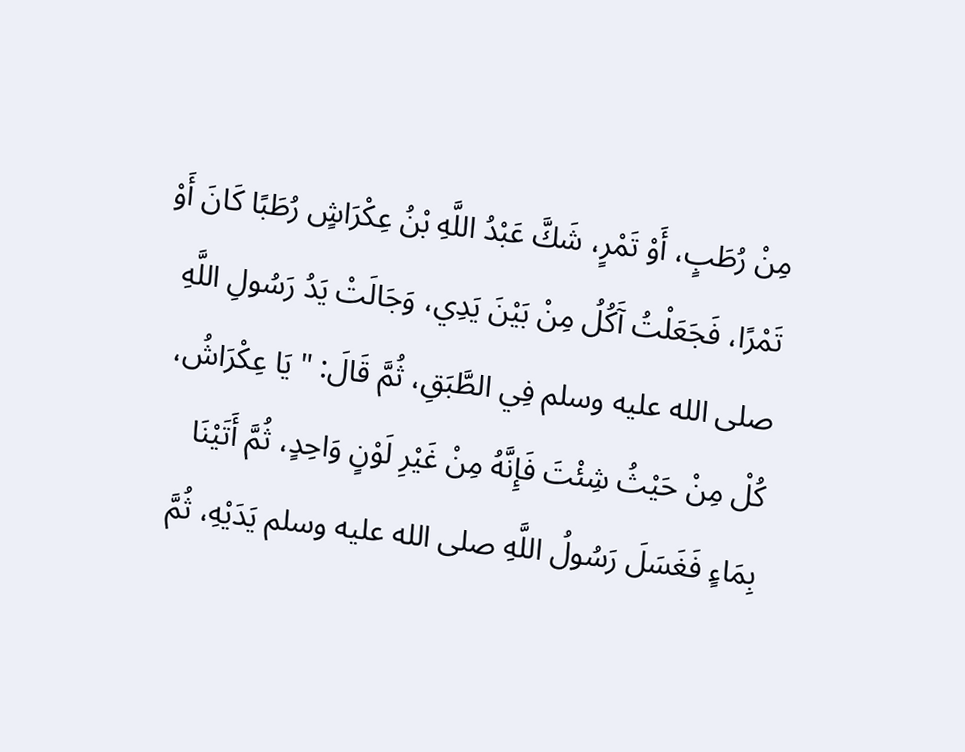مِنْ رُطَبٍ، أَوْ تَمْرٍ، شَكَّ عَبْدُ اللَّهِ بْنُ عِكْرَاشٍ رُطَبًا كَانَ أَوْ تَمْرًا، فَجَعَلْتُ آَكُلُ مِنْ بَيْنَ يَدِي، وَجَالَتْ يَدُ رَسُولِ اللَّهِ صلى الله عليه وسلم فِي الطَّبَقِ، ثُمَّ قَالَ: " يَا عِكْرَاشُ، كُلْ مِنْ حَيْثُ شِئْتَ فَإِنَّهُ مِنْ غَيْرِ لَوْنٍ وَاحِدٍ، ثُمَّ أَتَيْنَا بِمَاءٍ فَغَسَلَ رَسُولُ اللَّهِ صلى الله عليه وسلم يَدَيْهِ، ثُمَّ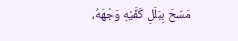مَسَحَ بِبَلَلِ كَفَّيْهِ وَجْهَهُ،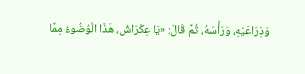وَذِرَاعَيْهِ، وَرَأْسَهُ، ثُمَّ قَالَ: «يَا عِكْرَاشُ، هَذَا الْوُضُوءُ مِمَّا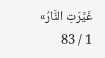غَيَّرَتِ النَّارُ»
1 / 83